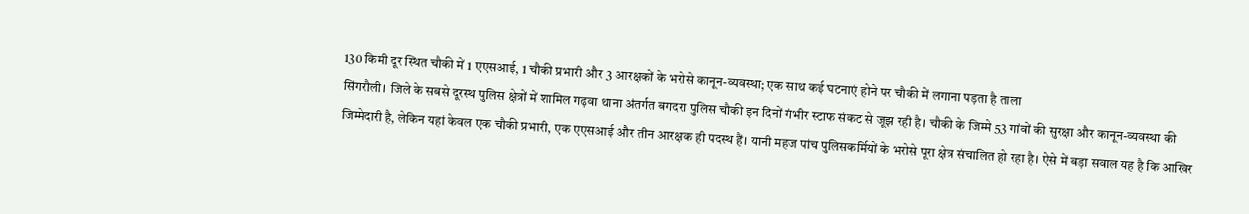130 किमी दूर स्थित चौकी में 1 एएसआई, 1 चौकी प्रभारी और 3 आरक्षकों के भरोसे कानून-व्यवस्था; एक साथ कई घटनाएं होने पर चौकी में लगाना पड़ता है ताला
सिंगरौली। जिले के सबसे दूरस्थ पुलिस क्षेत्रों में शामिल गढ़वा थाना अंतर्गत बगदरा पुलिस चौकी इन दिनों गंभीर स्टाफ संकट से जूझ रही है। चौकी के जिम्मे 53 गांवों की सुरक्षा और कानून-व्यवस्था की जिम्मेदारी है, लेकिन यहां केवल एक चौकी प्रभारी, एक एएसआई और तीन आरक्षक ही पदस्थ हैं। यानी महज पांच पुलिसकर्मियों के भरोसे पूरा क्षेत्र संचालित हो रहा है। ऐसे में बड़ा सवाल यह है कि आखिर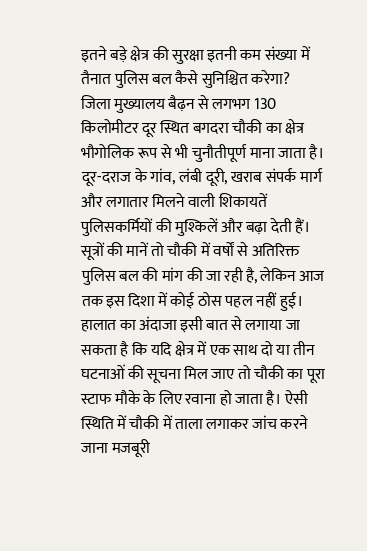इतने बड़े क्षेत्र की सुरक्षा इतनी कम संख्या में तैनात पुलिस बल कैसे सुनिश्चित करेगा?
जिला मुख्यालय बैढ़न से लगभग 130 किलोमीटर दूर स्थित बगदरा चौकी का क्षेत्र भौगोलिक रूप से भी चुनौतीपूर्ण माना जाता है। दूर-दराज के गांव, लंबी दूरी, खराब संपर्क मार्ग और लगातार मिलने वाली शिकायतें पुलिसकर्मियों की मुश्किलें और बढ़ा देती हैं। सूत्रों की मानें तो चौकी में वर्षों से अतिरिक्त पुलिस बल की मांग की जा रही है, लेकिन आज तक इस दिशा में कोई ठोस पहल नहीं हुई। हालात का अंदाजा इसी बात से लगाया जा सकता है कि यदि क्षेत्र में एक साथ दो या तीन घटनाओं की सूचना मिल जाए तो चौकी का पूरा स्टाफ मौके के लिए रवाना हो जाता है। ऐसी स्थिति में चौकी में ताला लगाकर जांच करने जाना मजबूरी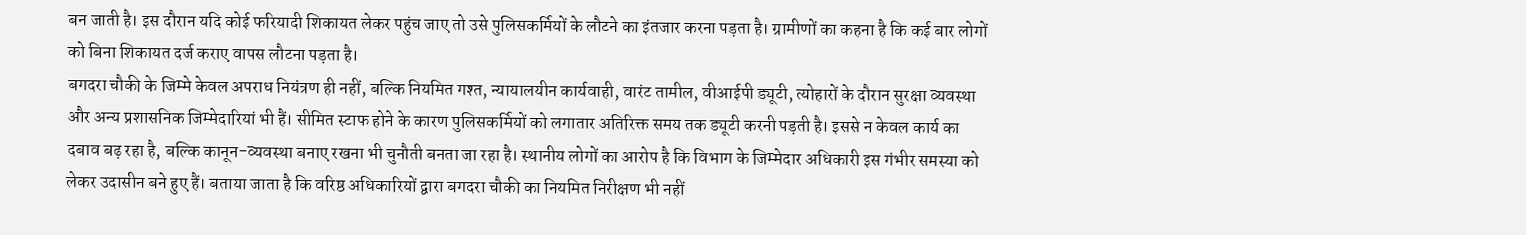बन जाती है। इस दौरान यदि कोई फरियादी शिकायत लेकर पहुंच जाए तो उसे पुलिसकर्मियों के लौटने का इंतजार करना पड़ता है। ग्रामीणों का कहना है कि कई बार लोगों को बिना शिकायत दर्ज कराए वापस लौटना पड़ता है।
बगदरा चौकी के जिम्मे केवल अपराध नियंत्रण ही नहीं, बल्कि नियमित गश्त, न्यायालयीन कार्यवाही, वारंट तामील, वीआईपी ड्यूटी, त्योहारों के दौरान सुरक्षा व्यवस्था और अन्य प्रशासनिक जिम्मेदारियां भी हैं। सीमित स्टाफ होने के कारण पुलिसकर्मियों को लगातार अतिरिक्त समय तक ड्यूटी करनी पड़ती है। इससे न केवल कार्य का दबाव बढ़ रहा है, बल्कि कानून-व्यवस्था बनाए रखना भी चुनौती बनता जा रहा है। स्थानीय लोगों का आरोप है कि विभाग के जिम्मेदार अधिकारी इस गंभीर समस्या को लेकर उदासीन बने हुए हैं। बताया जाता है कि वरिष्ठ अधिकारियों द्वारा बगदरा चौकी का नियमित निरीक्षण भी नहीं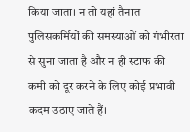किया जाता। न तो यहां तैनात पुलिसकर्मियों की समस्याओं को गंभीरता से सुना जाता है और न ही स्टाफ की कमी को दूर करने के लिए कोई प्रभावी कदम उठाए जाते हैं।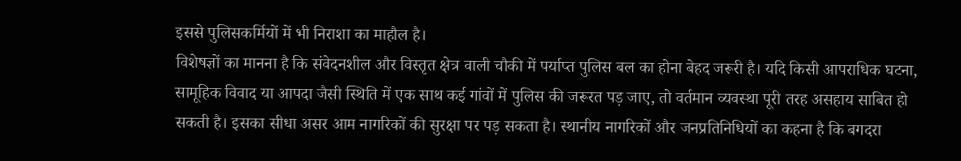इससे पुलिसकर्मियों में भी निराशा का माहौल है।
विशेषज्ञों का मानना है कि संवेदनशील और विस्तृत क्षेत्र वाली चौकी में पर्याप्त पुलिस बल का होना बेहद जरूरी है। यदि किसी आपराधिक घटना, सामूहिक विवाद या आपदा जैसी स्थिति में एक साथ कई गांवों में पुलिस की जरूरत पड़ जाए, तो वर्तमान व्यवस्था पूरी तरह असहाय साबित हो सकती है। इसका सीधा असर आम नागरिकों की सुरक्षा पर पड़ सकता है। स्थानीय नागरिकों और जनप्रतिनिधियों का कहना है कि बगदरा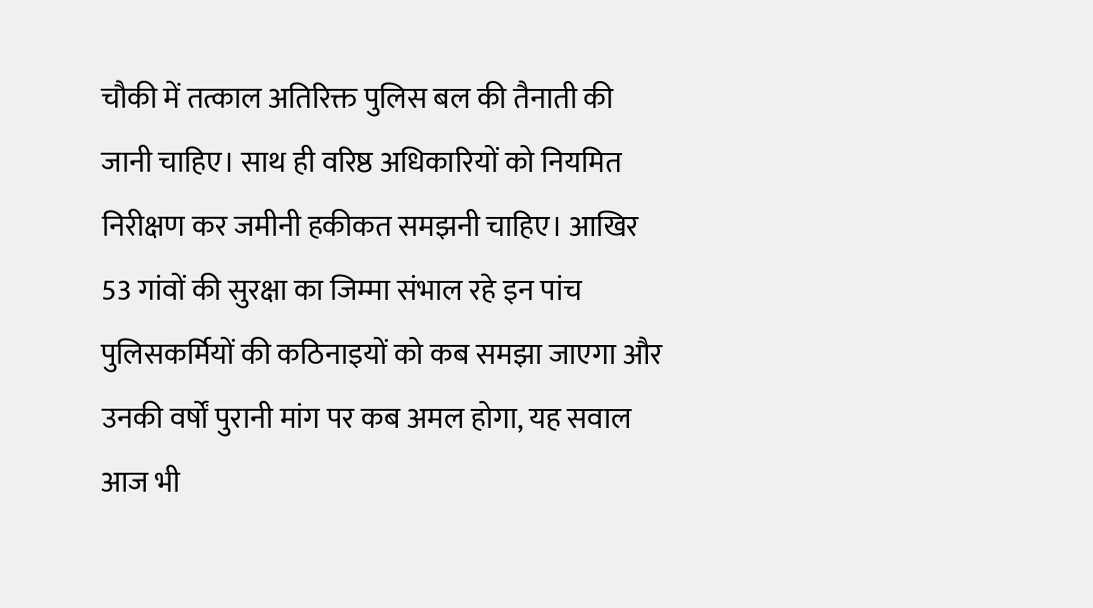चौकी में तत्काल अतिरिक्त पुलिस बल की तैनाती की जानी चाहिए। साथ ही वरिष्ठ अधिकारियों को नियमित निरीक्षण कर जमीनी हकीकत समझनी चाहिए। आखिर 53 गांवों की सुरक्षा का जिम्मा संभाल रहे इन पांच पुलिसकर्मियों की कठिनाइयों को कब समझा जाएगा और उनकी वर्षों पुरानी मांग पर कब अमल होगा, यह सवाल आज भी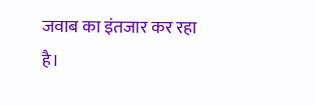जवाब का इंतजार कर रहा है।